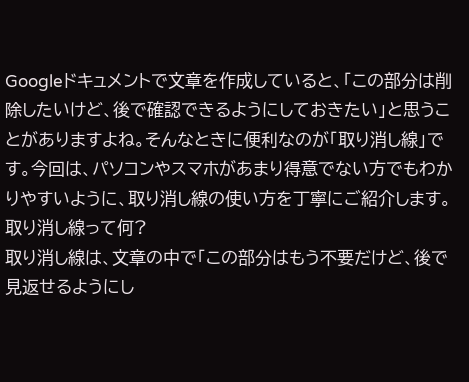Googleドキュメントで文章を作成していると、「この部分は削除したいけど、後で確認できるようにしておきたい」と思うことがありますよね。そんなときに便利なのが「取り消し線」です。今回は、パソコンやスマホがあまり得意でない方でもわかりやすいように、取り消し線の使い方を丁寧にご紹介します。
取り消し線って何?
取り消し線は、文章の中で「この部分はもう不要だけど、後で見返せるようにし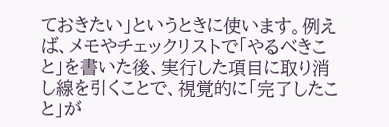ておきたい」というときに使います。例えば、メモやチェックリストで「やるべきこと」を書いた後、実行した項目に取り消し線を引くことで、視覚的に「完了したこと」が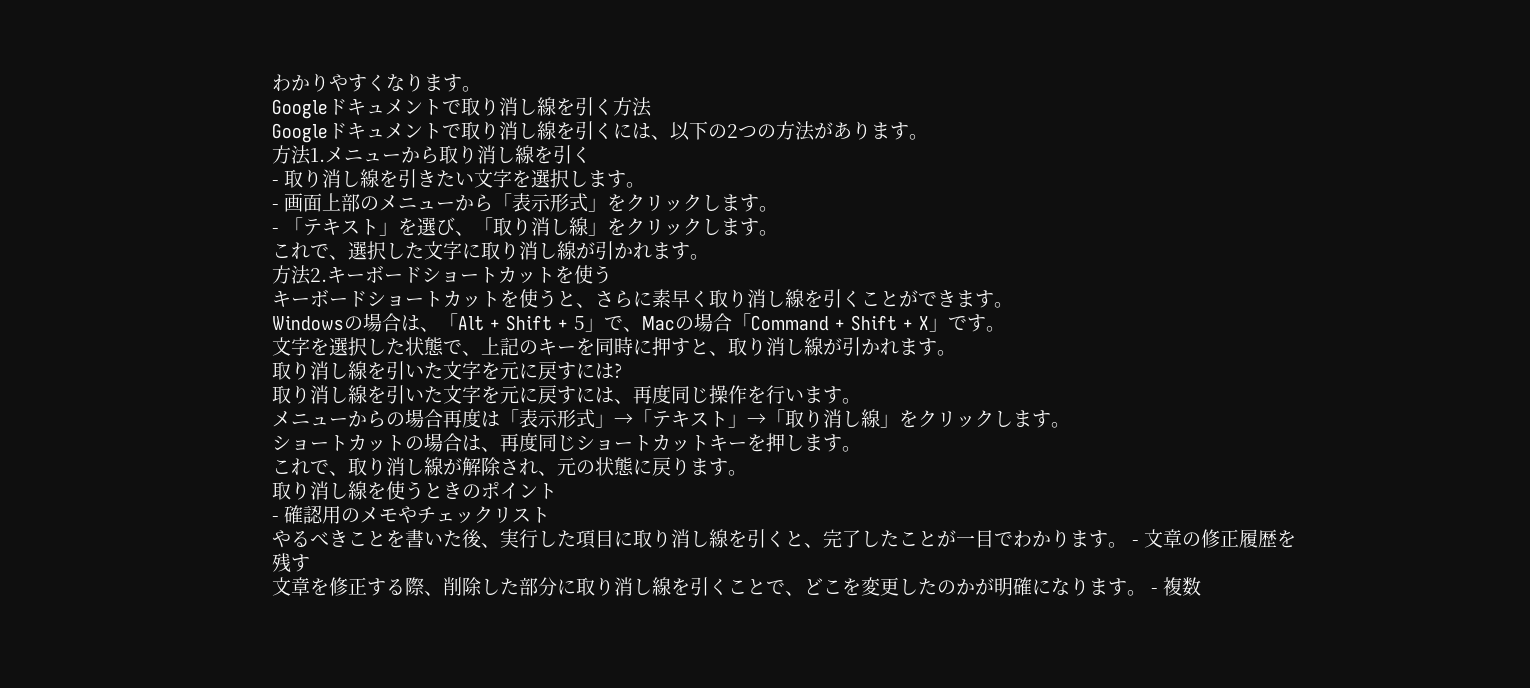わかりやすくなります。
Googleドキュメントで取り消し線を引く方法
Googleドキュメントで取り消し線を引くには、以下の2つの方法があります。
方法1.メニューから取り消し線を引く
- 取り消し線を引きたい文字を選択します。
- 画面上部のメニューから「表示形式」をクリックします。
- 「テキスト」を選び、「取り消し線」をクリックします。
これで、選択した文字に取り消し線が引かれます。
方法2.キーボードショートカットを使う
キーボードショートカットを使うと、さらに素早く取り消し線を引くことができます。
Windowsの場合は、「Alt + Shift + 5」で、Macの場合「Command + Shift + X」です。
文字を選択した状態で、上記のキーを同時に押すと、取り消し線が引かれます。
取り消し線を引いた文字を元に戻すには?
取り消し線を引いた文字を元に戻すには、再度同じ操作を行います。
メニューからの場合再度は「表示形式」→「テキスト」→「取り消し線」をクリックします。
ショートカットの場合は、再度同じショートカットキーを押します。
これで、取り消し線が解除され、元の状態に戻ります。
取り消し線を使うときのポイント
- 確認用のメモやチェックリスト
やるべきことを書いた後、実行した項目に取り消し線を引くと、完了したことが一目でわかります。 - 文章の修正履歴を残す
文章を修正する際、削除した部分に取り消し線を引くことで、どこを変更したのかが明確になります。 - 複数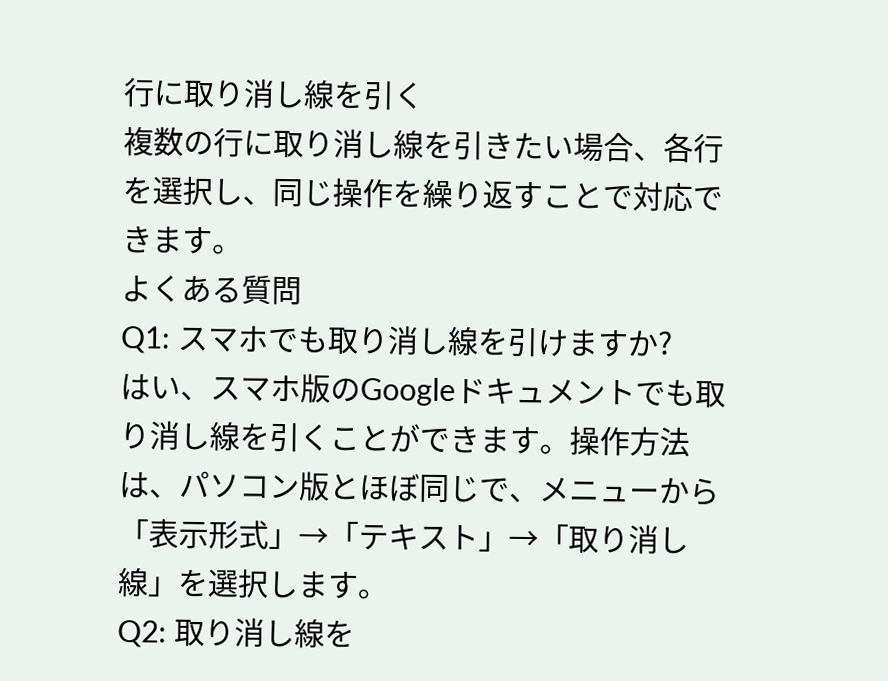行に取り消し線を引く
複数の行に取り消し線を引きたい場合、各行を選択し、同じ操作を繰り返すことで対応できます。
よくある質問
Q1: スマホでも取り消し線を引けますか?
はい、スマホ版のGoogleドキュメントでも取り消し線を引くことができます。操作方法は、パソコン版とほぼ同じで、メニューから「表示形式」→「テキスト」→「取り消し線」を選択します。
Q2: 取り消し線を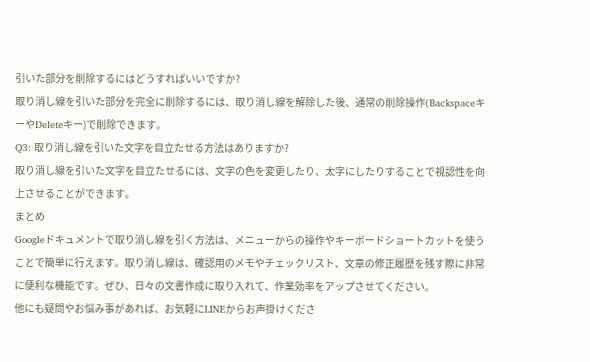引いた部分を削除するにはどうすればいいですか?
取り消し線を引いた部分を完全に削除するには、取り消し線を解除した後、通常の削除操作(BackspaceキーやDeleteキー)で削除できます。
Q3: 取り消し線を引いた文字を目立たせる方法はありますか?
取り消し線を引いた文字を目立たせるには、文字の色を変更したり、太字にしたりすることで視認性を向上させることができます。
まとめ
Googleドキュメントで取り消し線を引く方法は、メニューからの操作やキーボードショートカットを使うことで簡単に行えます。取り消し線は、確認用のメモやチェックリスト、文章の修正履歴を残す際に非常に便利な機能です。ぜひ、日々の文書作成に取り入れて、作業効率をアップさせてください。
他にも疑問やお悩み事があれば、お気軽にLINEからお声掛けくださ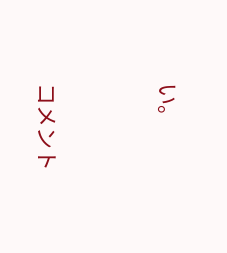い。




コメント